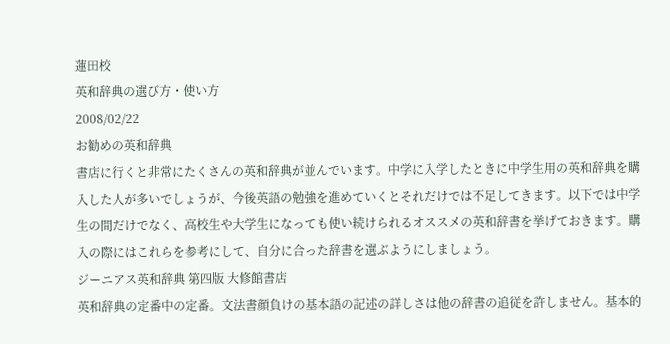蓮田校
英和辞典の選び方・使い方
2008/02/22
お勧めの英和辞典
書店に行くと非常にたくさんの英和辞典が並んでいます。中学に入学したときに中学生用の英和辞典を購入した人が多いでしょうが、今後英語の勉強を進めていくとそれだけでは不足してきます。以下では中学生の間だけでなく、高校生や大学生になっても使い続けられるオススメの英和辞書を挙げておきます。購入の際にはこれらを参考にして、自分に合った辞書を選ぶようにしましょう。
ジーニアス英和辞典 第四版 大修館書店
英和辞典の定番中の定番。文法書顔負けの基本語の記述の詳しさは他の辞書の追従を許しません。基本的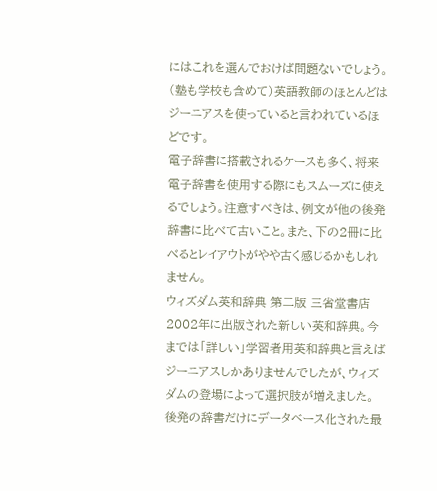にはこれを選んでおけば問題ないでしょう。(塾も学校も含めて)英語教師のほとんどはジーニアスを使っていると言われているほどです。
電子辞書に搭載されるケースも多く、将来電子辞書を使用する際にもスムーズに使えるでしょう。注意すべきは、例文が他の後発辞書に比べて古いこと。また、下の2冊に比べるとレイアウトがやや古く感じるかもしれません。
ウィズダム英和辞典 第二版 三省堂書店
2002年に出版された新しい英和辞典。今までは「詳しい」学習者用英和辞典と言えばジーニアスしかありませんでしたが、ウィズダムの登場によって選択肢が増えました。
後発の辞書だけにデータベース化された最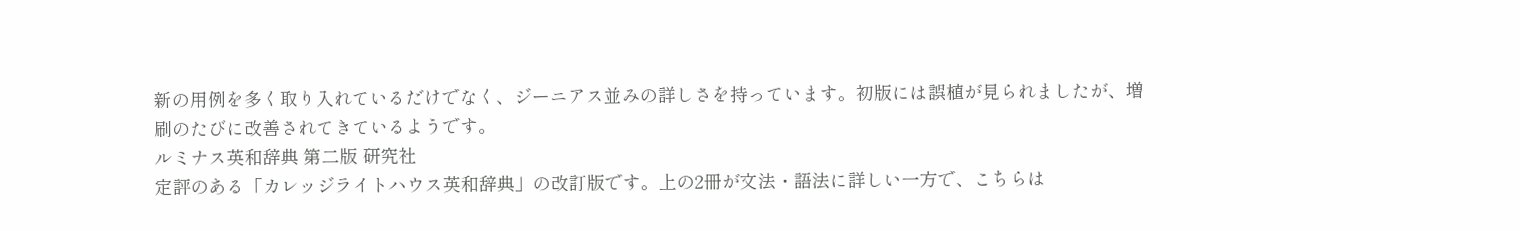新の用例を多く取り入れているだけでなく、ジーニアス並みの詳しさを持っています。初版には誤植が見られましたが、増刷のたびに改善されてきているようです。
ルミナス英和辞典 第二版 研究社
定評のある「カレッジライトハウス英和辞典」の改訂版です。上の2冊が文法・語法に詳しい一方で、こちらは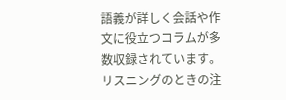語義が詳しく会話や作文に役立つコラムが多数収録されています。リスニングのときの注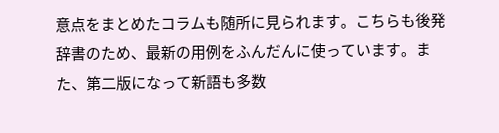意点をまとめたコラムも随所に見られます。こちらも後発辞書のため、最新の用例をふんだんに使っています。また、第二版になって新語も多数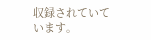収録されていています。